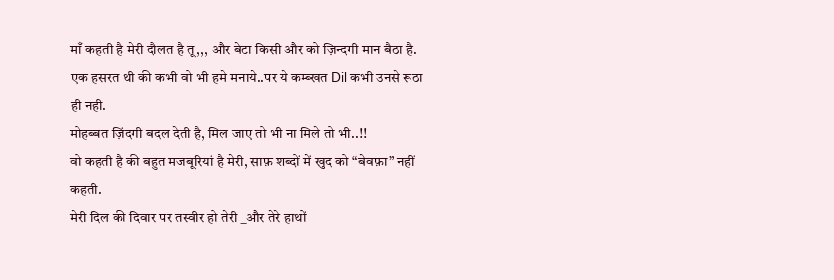माँ कहती है मेरी दौलत है तू,,, और बेटा किसी और को ज़िन्दगी मान बैठा है.
एक हसरत थी की कभी वो भी हमे मनाये..पर ये कम्ब्खत Dil कभी उनसे रूठा ही नही.
मोहब्बत ज़िंदगी बदल देती है, मिल जाए तो भी ना मिले तो भी..!!
वो कहती है की बहुत मजबूरियां है मेरी, साफ़ शब्दों में खुद को “बेवफ़ा” नहीं कहती.
मेरी दिल की दिवार पर तस्वीर हो तेरी _और तेरे हाथों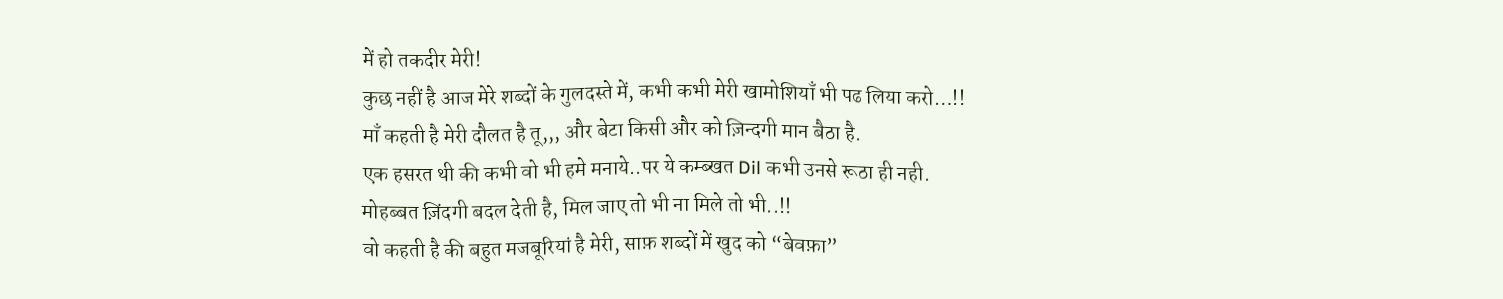में हो तकदीर मेरी!
कुछ नहीं है आज मेरे शब्दों के गुलदस्ते में, कभी कभी मेरी खामोशियाँ भी पढ लिया करो…!!
माँ कहती है मेरी दौलत है तू,,, और बेटा किसी और को ज़िन्दगी मान बैठा है.
एक हसरत थी की कभी वो भी हमे मनाये..पर ये कम्ब्खत Dil कभी उनसे रूठा ही नही.
मोहब्बत ज़िंदगी बदल देती है, मिल जाए तो भी ना मिले तो भी..!!
वो कहती है की बहुत मजबूरियां है मेरी, साफ़ शब्दों में खुद को “बेवफ़ा”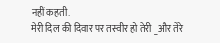नहीं कहती.
मेरी दिल की दिवार पर तस्वीर हो तेरी _और तेरे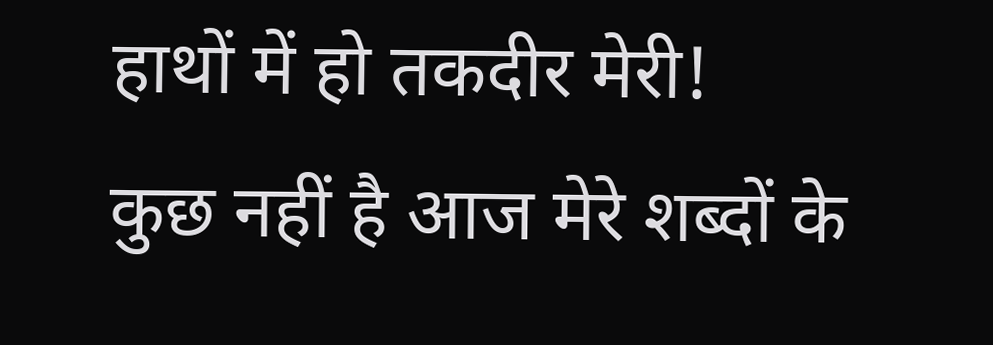हाथों में हो तकदीर मेरी!
कुछ नहीं है आज मेरे शब्दों के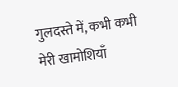गुलदस्ते में, कभी कभी मेरी खामोशियाँ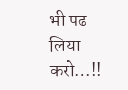भी पढ लिया करो…!!